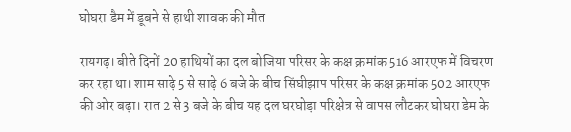घोघरा डैम में डूबने से हाथी शावक की मौत

रायगढ़। बीते दिनों 20 हाथियों का दल बोजिया परिसर के कक्ष क्रमांक 516 आरएफ में विचरण कर रहा था। शाम साढ़े 5 से साढ़े 6 बजे के बीच सिंघीझाप परिसर के कक्ष क्रमांक 502 आरएफ की ओर बढ़ा। रात 2 से 3 बजे के बीच यह दल घरघोड़ा परिक्षेत्र से वापस लौटकर घोघरा डेम के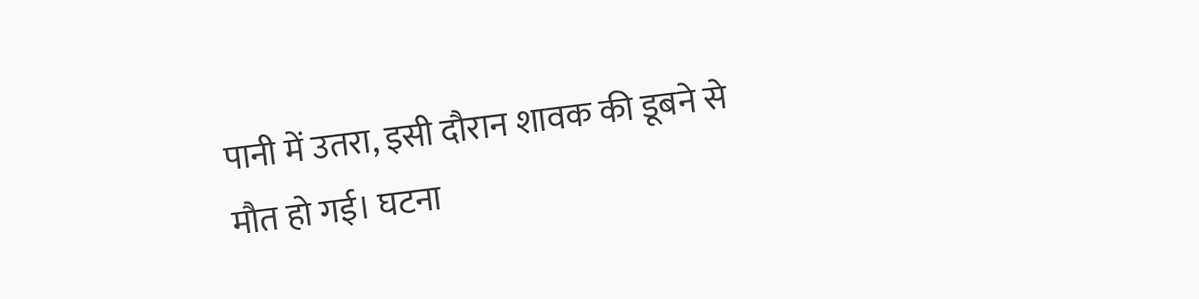पानी में उतरा, इसी दौरान शावक की डूबने से मौत हो गई। घटना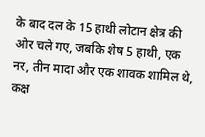के बाद दल के 15 हाथी लोटान क्षेत्र की ओर चले गए, जबकि शेष 5 हाथी, एक नर, तीन मादा और एक शावक शामिल थे, कक्ष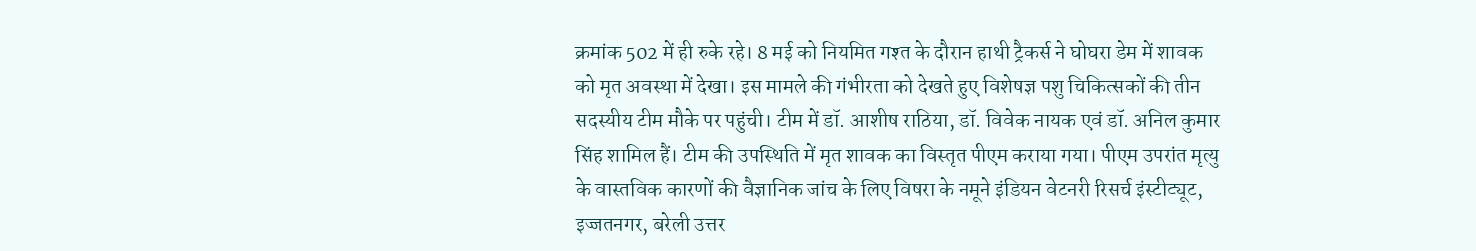क्रमांक 502 में ही रुके रहे। 8 मई को नियमित गश्त के दौरान हाथी ट्रैकर्स ने घोघरा डेम में शावक को मृत अवस्था में देखा। इस मामले की गंभीरता को देखते हुए विशेषज्ञ पशु चिकित्सकों की तीन सदस्यीय टीम मौके पर पहुंची। टीम में डॉ. आशीष राठिया, डॉ. विवेक नायक एवं डॉ. अनिल कुमार सिंह शामिल हैं। टीम की उपस्थिति में मृत शावक का विस्तृत पीएम कराया गया। पीएम उपरांत मृत्यु के वास्तविक कारणों की वैज्ञानिक जांच के लिए विषरा के नमूने इंडियन वेटनरी रिसर्च इंस्टीट्यूट, इज्जतनगर, बरेली उत्तर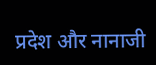प्रदेश और नानाजी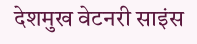देशमुख वेटनरी साइंस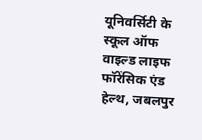यूनिवर्सिटी के स्कूल ऑफ वाइल्ड लाइफ फॉरेंसिक एंड हेल्थ, जबलपुर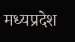मध्यप्रदेश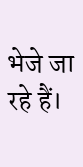भेजे जा रहे हैं।